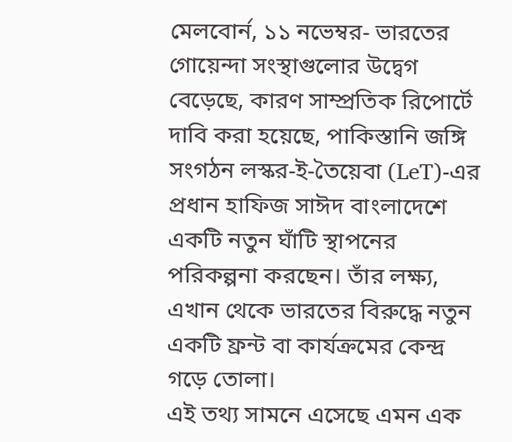মেলবোর্ন, ১১ নভেম্বর- ভারতের গোয়েন্দা সংস্থাগুলোর উদ্বেগ বেড়েছে, কারণ সাম্প্রতিক রিপোর্টে দাবি করা হয়েছে, পাকিস্তানি জঙ্গি সংগঠন লস্কর-ই-তৈয়েবা (LeT)-এর প্রধান হাফিজ সাঈদ বাংলাদেশে একটি নতুন ঘাঁটি স্থাপনের পরিকল্পনা করছেন। তাঁর লক্ষ্য, এখান থেকে ভারতের বিরুদ্ধে নতুন একটি ফ্রন্ট বা কার্যক্রমের কেন্দ্র গড়ে তোলা।
এই তথ্য সামনে এসেছে এমন এক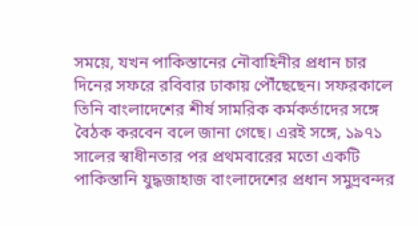সময়ে, যখন পাকিস্তানের নৌবাহিনীর প্রধান চার দিনের সফরে রবিবার ঢাকায় পৌঁছেছেন। সফরকালে তিনি বাংলাদেশের শীর্ষ সামরিক কর্মকর্তাদের সঙ্গে বৈঠক করবেন বলে জানা গেছে। এরই সঙ্গে, ১৯৭১ সালের স্বাধীনতার পর প্রথমবারের মতো একটি পাকিস্তানি যুদ্ধজাহাজ বাংলাদেশের প্রধান সমুদ্রবন্দর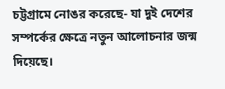চট্টগ্রামে নোঙর করেছে- যা দুই দেশের সম্পর্কের ক্ষেত্রে নতুন আলোচনার জন্ম দিয়েছে।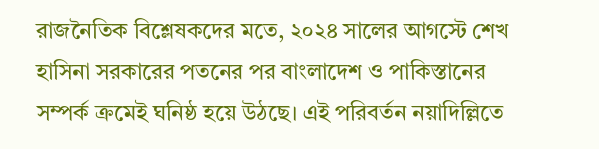রাজনৈতিক বিশ্লেষকদের মতে, ২০২৪ সালের আগস্টে শেখ হাসিনা সরকারের পতনের পর বাংলাদেশ ও পাকিস্তানের সম্পর্ক ক্রমেই ঘনিষ্ঠ হয়ে উঠছে। এই পরিবর্তন নয়াদিল্লিতে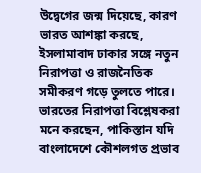উদ্বেগের জন্ম দিয়েছে, কারণ ভারত আশঙ্কা করছে, ইসলামাবাদ ঢাকার সঙ্গে নতুন নিরাপত্তা ও রাজনৈতিক সমীকরণ গড়ে তুলতে পারে।
ভারতের নিরাপত্তা বিশ্লেষকরা মনে করছেন, পাকিস্তান যদি বাংলাদেশে কৌশলগত প্রভাব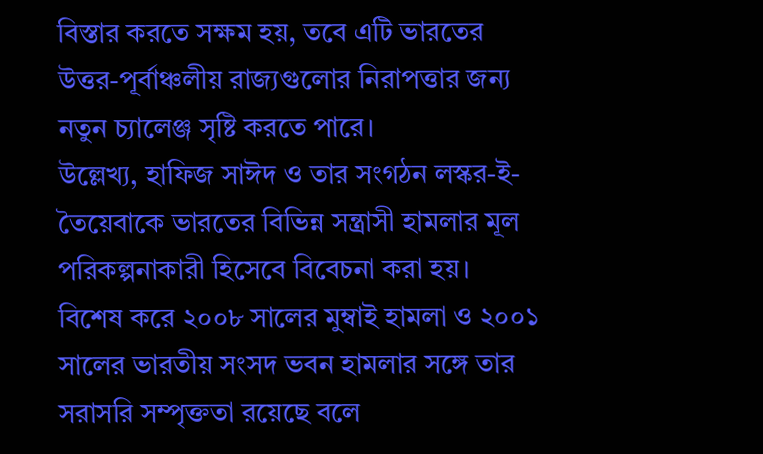বিস্তার করতে সক্ষম হয়, তবে এটি ভারতের উত্তর-পূর্বাঞ্চলীয় রাজ্যগুলোর নিরাপত্তার জন্য নতুন চ্যালেঞ্জ সৃষ্টি করতে পারে।
উল্লেখ্য, হাফিজ সাঈদ ও তার সংগঠন লস্কর-ই-তৈয়েবাকে ভারতের বিভিন্ন সন্ত্রাসী হামলার মূল পরিকল্পনাকারী হিসেবে বিবেচনা করা হয়। বিশেষ করে ২০০৮ সালের মুম্বাই হামলা ও ২০০১ সালের ভারতীয় সংসদ ভবন হামলার সঙ্গে তার সরাসরি সম্পৃক্ততা রয়েছে বলে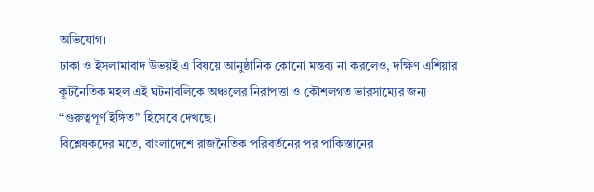অভিযোগ।
ঢাকা ও ইসলামাবাদ উভয়ই এ বিষয়ে আনুষ্ঠানিক কোনো মন্তব্য না করলেও, দক্ষিণ এশিয়ার কূটনৈতিক মহল এই ঘটনাবলিকে অঞ্চলের নিরাপত্তা ও কৌশলগত ভারসাম্যের জন্য “গুরুত্বপূর্ণ ইঙ্গিত” হিসেবে দেখছে।
বিশ্লেষকদের মতে, বাংলাদেশে রাজনৈতিক পরিবর্তনের পর পাকিস্তানের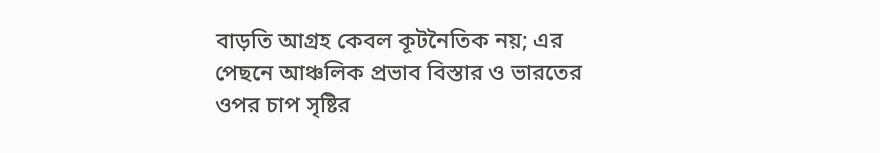বাড়তি আগ্রহ কেবল কূটনৈতিক নয়; এর পেছনে আঞ্চলিক প্রভাব বিস্তার ও ভারতের ওপর চাপ সৃষ্টির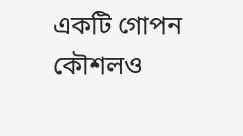একটি গোপন কৌশলও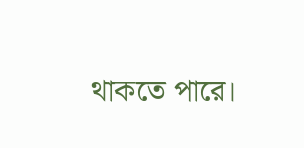থাকতে পারে।